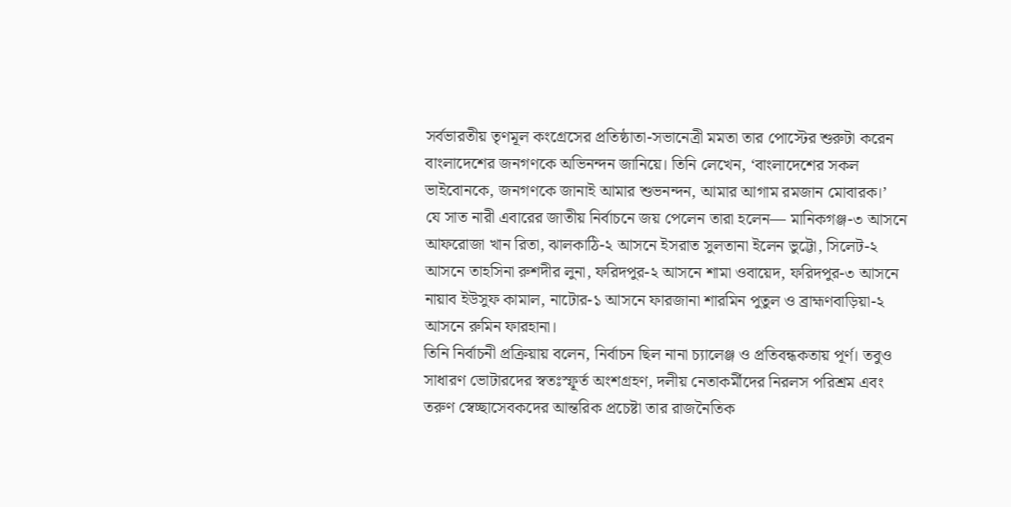সর্বভারতীয় তৃণমূল কংগ্রেসের প্রতিষ্ঠাতা-সভানেত্রী মমতা তার পোস্টের শুরুটা করেন বাংলাদেশের জনগণকে অভিনন্দন জানিয়ে। তিনি লেখেন, ‘বাংলাদেশের সকল ভাইবোনকে, জনগণকে জানাই আমার শুভনন্দন, আমার আগাম রমজান মোবারক।’
যে সাত নারী এবারের জাতীয় নির্বাচনে জয় পেলেন তারা হলেন— মানিকগঞ্জ-৩ আসনে আফরোজা খান রিতা, ঝালকাঠি-২ আসনে ইসরাত সুলতানা ইলেন ভুট্টো, সিলেট-২ আসনে তাহসিনা রুশদীর লুনা, ফরিদপুর-২ আসনে শামা ওবায়েদ, ফরিদপুর-৩ আসনে নায়াব ইউসুফ কামাল, নাটোর-১ আসনে ফারজানা শারমিন পুতুল ও ব্রাহ্মণবাড়িয়া-২ আসনে রুমিন ফারহানা।
তিনি নির্বাচনী প্রক্রিয়ায় বলেন, নির্বাচন ছিল নানা চ্যালেঞ্জ ও প্রতিবন্ধকতায় পূর্ণ। তবুও সাধারণ ভোটারদের স্বতঃস্ফূর্ত অংশগ্রহণ, দলীয় নেতাকর্মীদের নিরলস পরিশ্রম এবং তরুণ স্বেচ্ছাসেবকদের আন্তরিক প্রচেষ্টা তার রাজনৈতিক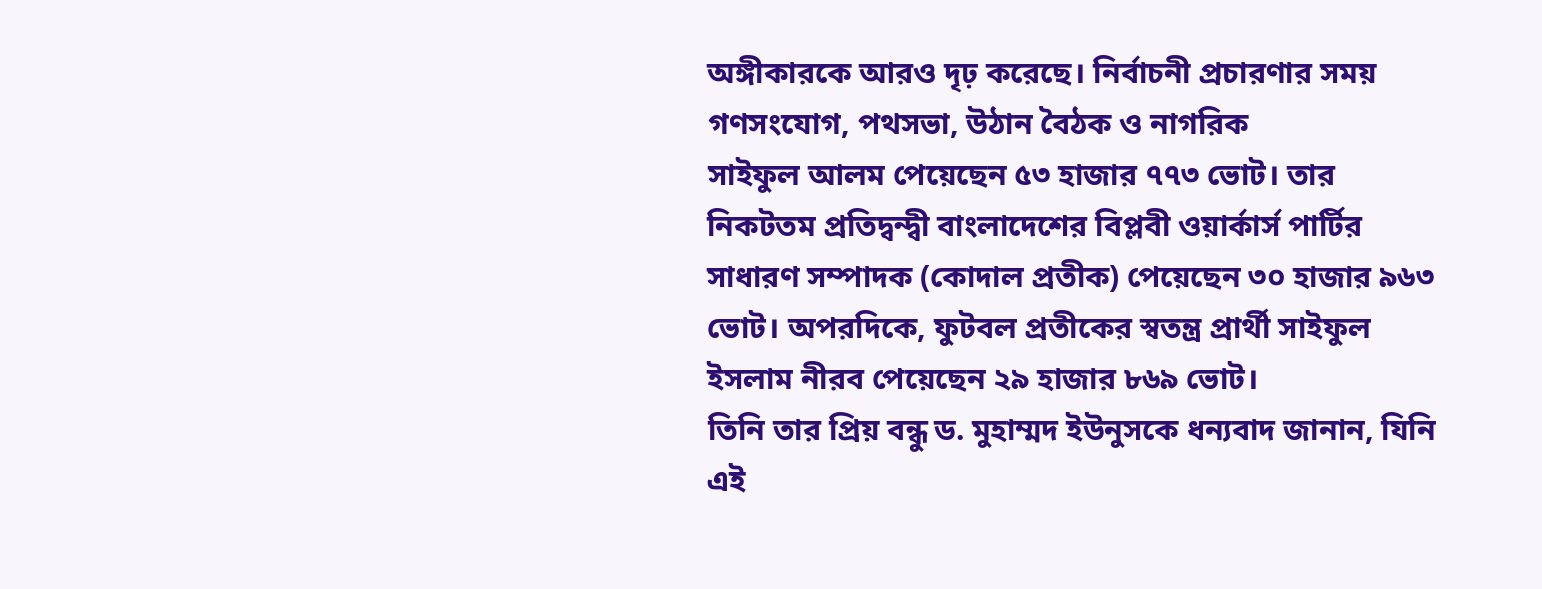অঙ্গীকারকে আরও দৃঢ় করেছে। নির্বাচনী প্রচারণার সময় গণসংযোগ, পথসভা, উঠান বৈঠক ও নাগরিক
সাইফুল আলম পেয়েছেন ৫৩ হাজার ৭৭৩ ভোট। তার নিকটতম প্রতিদ্বন্দ্বী বাংলাদেশের বিপ্লবী ওয়ার্কার্স পার্টির সাধারণ সম্পাদক (কোদাল প্রতীক) পেয়েছেন ৩০ হাজার ৯৬৩ ভোট। অপরদিকে, ফুটবল প্রতীকের স্বতন্ত্র প্রার্থী সাইফুল ইসলাম নীরব পেয়েছেন ২৯ হাজার ৮৬৯ ভোট।
তিনি তার প্রিয় বন্ধু ড. মুহাম্মদ ইউনুসকে ধন্যবাদ জানান, যিনি এই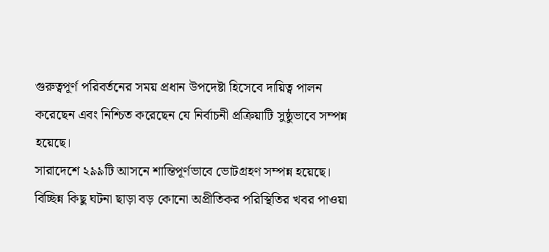গুরুত্বপূর্ণ পরিবর্তনের সময় প্রধান উপদেষ্টা হিসেবে দায়িত্ব পালন করেছেন এবং নিশ্চিত করেছেন যে নির্বাচনী প্রক্রিয়াটি সুষ্ঠুভাবে সম্পন্ন হয়েছে।
সারাদেশে ২৯৯টি আসনে শান্তিপূর্ণভাবে ভোটগ্রহণ সম্পন্ন হয়েছে। বিচ্ছিন্ন কিছু ঘটনা ছাড়া বড় কোনো অপ্রীতিকর পরিস্থিতির খবর পাওয়া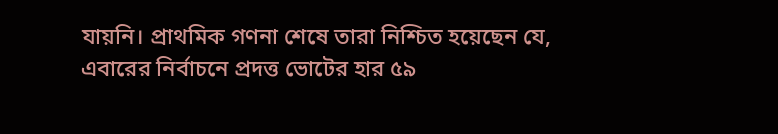যায়নি। প্রাথমিক গণনা শেষে তারা নিশ্চিত হয়েছেন যে, এবারের নির্বাচনে প্রদত্ত ভোটের হার ৫৯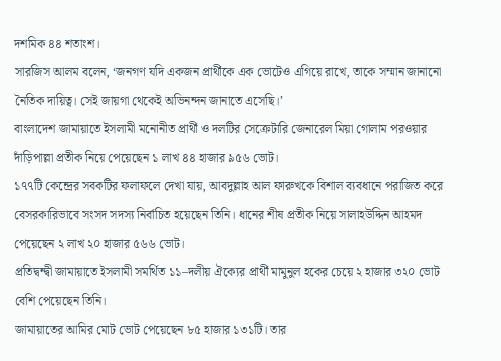দশমিক ৪৪ শতাংশ।
সারজিস আলম বলেন, ‘জনগণ যদি একজন প্রার্থীকে এক ভোটেও এগিয়ে রাখে, তাকে সম্মান জানানো নৈতিক দায়িত্ব। সেই জায়গা থেকেই অভিনন্দন জানাতে এসেছি।’
বাংলাদেশ জামায়াতে ইসলামী মনোনীত প্রার্থী ও দলটির সেক্রেটারি জেনারেল মিয়া গোলাম পরওয়ার দাঁড়িপাল্লা প্রতীক নিয়ে পেয়েছেন ১ লাখ ৪৪ হাজার ৯৫৬ ভোট।
১৭৭টি কেন্দ্রের সবকটির ফলাফলে দেখা যায়, আবদুল্লাহ আল ফারুখকে বিশাল ব্যবধানে পরাজিত করে বেসরকারিভাবে সংসদ সদস্য নির্বাচিত হয়েছেন তিনি। ধানের শীষ প্রতীক নিয়ে সালাহউদ্দিন আহমদ পেয়েছেন ২ লাখ ২০ হাজার ৫৬৬ ভোট।
প্রতিদ্বন্দ্বী জামায়াতে ইসলামী সমর্থিত ১১–দলীয় ঐক্যের প্রার্থী মামুনুল হকের চেয়ে ২ হাজার ৩২০ ভোট বেশি পেয়েছেন তিনি।
জামায়াতের আমির মোট ভোট পেয়েছেন ৮৫ হাজার ১৩১টি। তার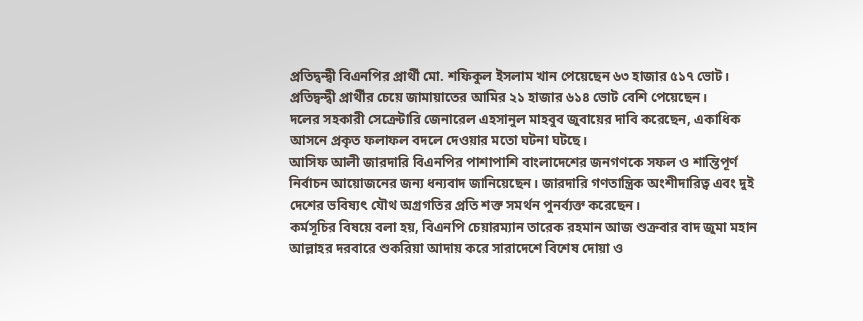প্রতিদ্বন্দ্বী বিএনপির প্রার্থী মো. শফিকুল ইসলাম খান পেয়েছেন ৬৩ হাজার ৫১৭ ভোট। প্রতিদ্বন্দ্বী প্রার্থীর চেয়ে জামায়াতের আমির ২১ হাজার ৬১৪ ভোট বেশি পেয়েছেন।
দলের সহকারী সেক্রেটারি জেনারেল এহসানুল মাহবুব জুবায়ের দাবি করেছেন, একাধিক আসনে প্রকৃত ফলাফল বদলে দেওয়ার মতো ঘটনা ঘটছে।
আসিফ আলী জারদারি বিএনপির পাশাপাশি বাংলাদেশের জনগণকে সফল ও শান্তিপূর্ণ নির্বাচন আয়োজনের জন্য ধন্যবাদ জানিয়েছেন। জারদারি গণতান্ত্রিক অংশীদারিত্ব এবং দুই দেশের ভবিষ্যৎ যৌথ অগ্রগতির প্রতি শক্ত সমর্থন পুনর্ব্যক্ত করেছেন।
কর্মসূচির বিষয়ে বলা হয়, বিএনপি চেয়ারম্যান তারেক রহমান আজ শুক্রবার বাদ জুমা মহান আল্লাহর দরবারে শুকরিয়া আদায় করে সারাদেশে বিশেষ দোয়া ও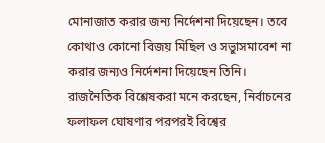মোনাজাত করার জন্য নির্দেশনা দিয়েছেন। তবে কোথাও কোনো বিজয় মিছিল ও সভাুসমাবেশ না করার জন্যও নির্দেশনা দিয়েছেন তিনি।
রাজনৈতিক বিশ্লেষকরা মনে করছেন, নির্বাচনের ফলাফল ঘোষণার পরপরই বিশ্বের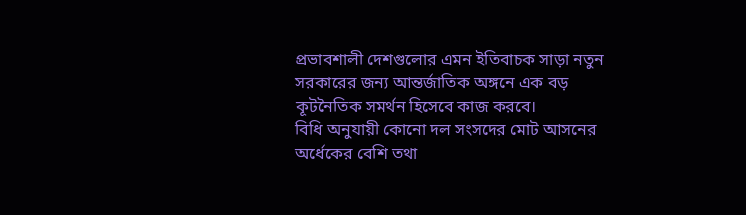প্রভাবশালী দেশগুলোর এমন ইতিবাচক সাড়া নতুন সরকারের জন্য আন্তর্জাতিক অঙ্গনে এক বড় কূটনৈতিক সমর্থন হিসেবে কাজ করবে।
বিধি অনুযায়ী কোনো দল সংসদের মোট আসনের অর্ধেকের বেশি তথা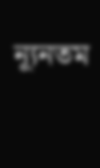ন্যূনতম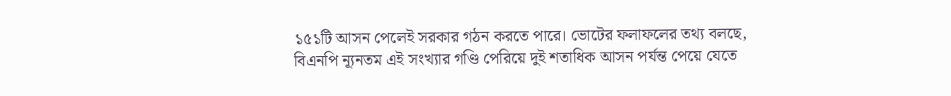১৫১টি আসন পেলেই সরকার গঠন করতে পারে। ভোটের ফলাফলের তথ্য বলছে, বিএনপি ন্যূনতম এই সংখ্যার গণ্ডি পেরিয়ে দুই শতাধিক আসন পর্যন্ত পেয়ে যেতে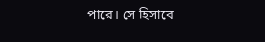পারে। সে হিসাবে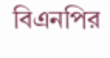বিএনপির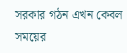সরকার গঠন এখন কেবল সময়ের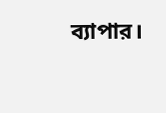ব্যাপার।